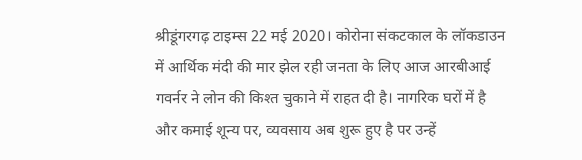श्रीडूंगरगढ़ टाइम्स 22 मई 2020। कोरोना संकटकाल के लॉकडाउन में आर्थिक मंदी की मार झेल रही जनता के लिए आज आरबीआई गवर्नर ने लोन की किश्त चुकाने में राहत दी है। नागरिक घरों में है और कमाई शून्य पर, व्यवसाय अब शुरू हुए है पर उन्हें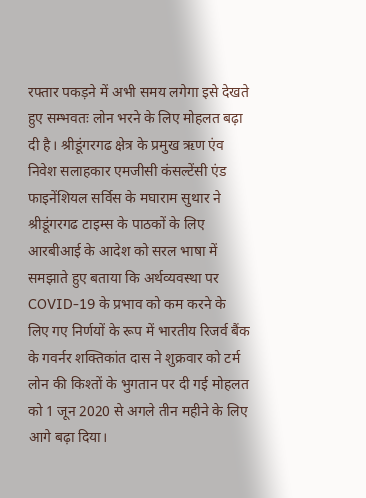रफ्तार पकड़ने में अभी समय लगेगा इसे देखते हुए सम्भवतः लोन भरने के लिए मोहलत बढ़ा दी है। श्रीडूंगरगढ क्षेत्र के प्रमुख ऋण एंव निवेश सलाहकार एमजीसी कंसल्टेंसी एंड फाइनेंशियल सर्विस के मघाराम सुथार ने श्रीडूंगरगढ टाइम्स के पाठकों के लिए आरबीआई के आदेश को सरल भाषा में समझाते हुए बताया कि अर्थव्यवस्था पर COVID-19 के प्रभाव को कम करने के लिए गए निर्णयों के रूप में भारतीय रिजर्व बैंक के गवर्नर शक्तिकांत दास ने शुक्रवार को टर्म लोन की किश्तों के भुगतान पर दी गई मोहलत को 1 जून 2020 से अगले तीन महीने के लिए आगे बढ़ा दिया।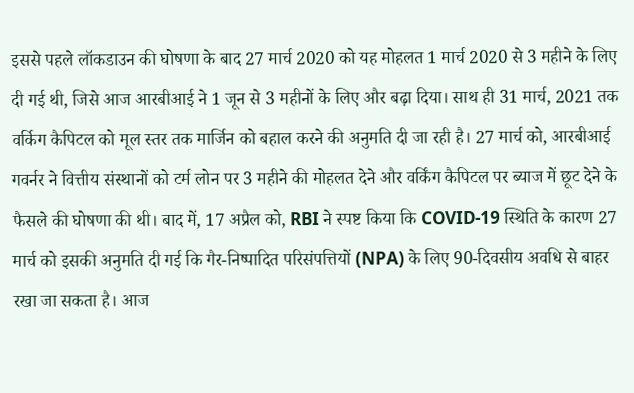इससे पहले लॉकडाउन की घोषणा के बाद 27 मार्च 2020 को यह मोहलत 1 मार्च 2020 से 3 महीने के लिए दी गई थी, जिसे आज आरबीआई ने 1 जून से 3 महीनों के लिए और बढ़ा दिया। साथ ही 31 मार्च, 2021 तक वर्किग कैपिटल को मूल स्तर तक मार्जिन को बहाल करने की अनुमति दी जा रही है। 27 मार्च को, आरबीआई गवर्नर ने वित्तीय संस्थानों को टर्म लोन पर 3 महीने की मोहलत देने और वर्किंग कैपिटल पर ब्याज में छूट देने के फैसले की घोषणा की थी। बाद में, 17 अप्रैल को, RBI ने स्पष्ट किया कि COVID-19 स्थिति के कारण 27 मार्च को इसकी अनुमति दी गई कि गैर-निष्पादित परिसंपत्तियों (NPA) के लिए 90-दिवसीय अवधि से बाहर रखा जा सकता है। आज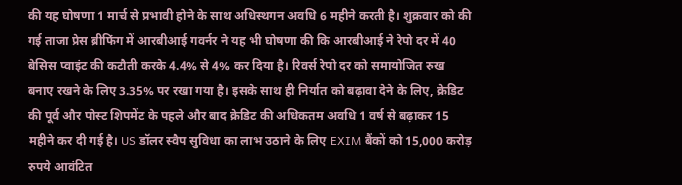की यह घोषणा 1 मार्च से प्रभावी होने के साथ अधिस्थगन अवधि 6 महीने करती है। शुक्रवार को की गई ताजा प्रेस ब्रीफिंग में आरबीआई गवर्नर ने यह भी घोषणा की कि आरबीआई ने रेपो दर में 40 बेसिस प्वाइंट की कटौती करके 4.4% से 4% कर दिया है। रिवर्स रेपो दर को समायोजित रुख बनाए रखने के लिए 3.35% पर रखा गया है। इसके साथ ही निर्यात को बढ़ावा देने के लिए, क्रेडिट की पूर्व और पोस्ट शिपमेंट के पहले और बाद क्रेडिट की अधिकतम अवधि 1 वर्ष से बढ़ाकर 15 महीने कर दी गई है। US डॉलर स्वैप सुविधा का लाभ उठाने के लिए EXIM बैंकों को 15,000 करोड़ रुपये आवंटित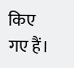किए गए हैं।